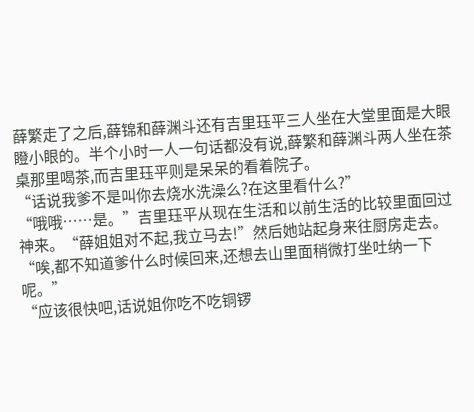薛繁走了之后,薛锦和薛渊斗还有吉里珏平三人坐在大堂里面是大眼瞪小眼的。半个小时一人一句话都没有说,薛繁和薛渊斗两人坐在茶桌那里喝茶,而吉里珏平则是呆呆的看着院子。
“话说我爹不是叫你去烧水洗澡么?在这里看什么?”
“哦哦……是。”吉里珏平从现在生活和以前生活的比较里面回过神来。“薛姐姐对不起,我立马去!”然后她站起身来往厨房走去。
“唉,都不知道爹什么时候回来,还想去山里面稍微打坐吐纳一下呢。”
“应该很快吧,话说姐你吃不吃铜锣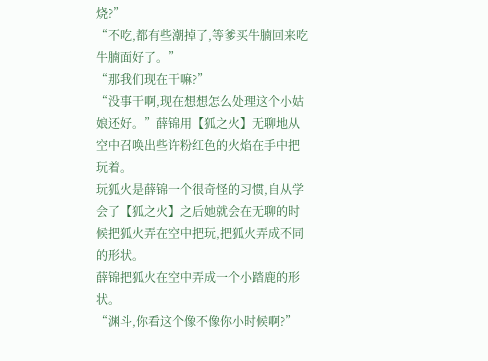烧?”
“不吃,都有些潮掉了,等爹买牛腩回来吃牛腩面好了。”
“那我们现在干嘛?”
“没事干啊,现在想想怎么处理这个小姑娘还好。”薛锦用【狐之火】无聊地从空中召唤出些许粉红色的火焰在手中把玩着。
玩狐火是薛锦一个很奇怪的习惯,自从学会了【狐之火】之后她就会在无聊的时候把狐火弄在空中把玩,把狐火弄成不同的形状。
薛锦把狐火在空中弄成一个小踏鹿的形状。
“渊斗,你看这个像不像你小时候啊?”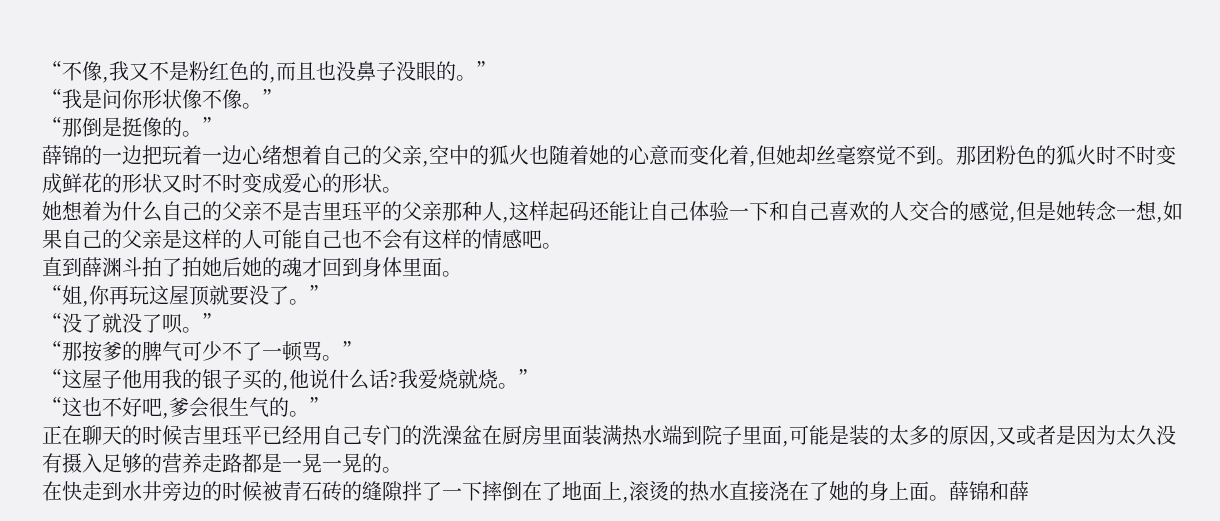“不像,我又不是粉红色的,而且也没鼻子没眼的。”
“我是问你形状像不像。”
“那倒是挺像的。”
薛锦的一边把玩着一边心绪想着自己的父亲,空中的狐火也随着她的心意而变化着,但她却丝毫察觉不到。那团粉色的狐火时不时变成鲜花的形状又时不时变成爱心的形状。
她想着为什么自己的父亲不是吉里珏平的父亲那种人,这样起码还能让自己体验一下和自己喜欢的人交合的感觉,但是她转念一想,如果自己的父亲是这样的人可能自己也不会有这样的情感吧。
直到薛渊斗拍了拍她后她的魂才回到身体里面。
“姐,你再玩这屋顶就要没了。”
“没了就没了呗。”
“那按爹的脾气可少不了一顿骂。”
“这屋子他用我的银子买的,他说什么话?我爱烧就烧。”
“这也不好吧,爹会很生气的。”
正在聊天的时候吉里珏平已经用自己专门的洗澡盆在厨房里面装满热水端到院子里面,可能是装的太多的原因,又或者是因为太久没有摄入足够的营养走路都是一晃一晃的。
在快走到水井旁边的时候被青石砖的缝隙拌了一下摔倒在了地面上,滚烫的热水直接浇在了她的身上面。薛锦和薛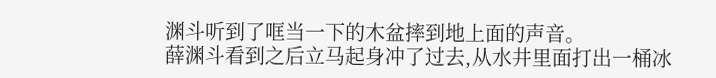渊斗听到了哐当一下的木盆摔到地上面的声音。
薛渊斗看到之后立马起身冲了过去,从水井里面打出一桶冰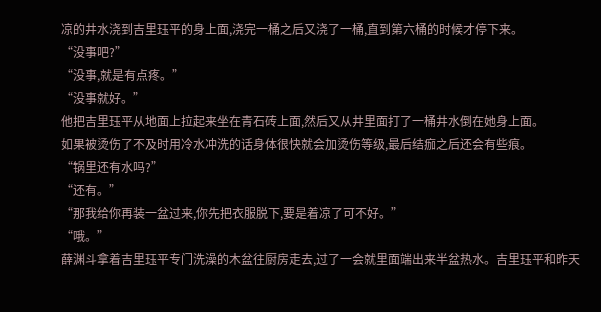凉的井水浇到吉里珏平的身上面,浇完一桶之后又浇了一桶,直到第六桶的时候才停下来。
“没事吧?”
“没事,就是有点疼。”
“没事就好。”
他把吉里珏平从地面上拉起来坐在青石砖上面,然后又从井里面打了一桶井水倒在她身上面。
如果被烫伤了不及时用冷水冲洗的话身体很快就会加烫伤等级,最后结痂之后还会有些痕。
“锅里还有水吗?”
“还有。”
“那我给你再装一盆过来,你先把衣服脱下,要是着凉了可不好。”
“哦。”
薛渊斗拿着吉里珏平专门洗澡的木盆往厨房走去,过了一会就里面端出来半盆热水。吉里珏平和昨天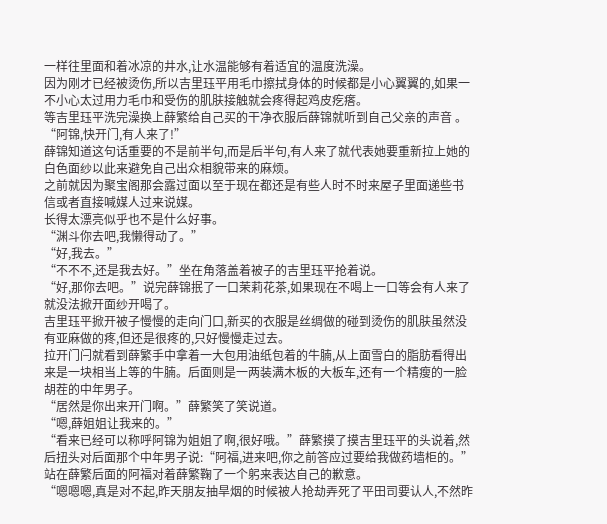一样往里面和着冰凉的井水,让水温能够有着适宜的温度洗澡。
因为刚才已经被烫伤,所以吉里珏平用毛巾擦拭身体的时候都是小心翼翼的,如果一不小心太过用力毛巾和受伤的肌肤接触就会疼得起鸡皮疙瘩。
等吉里珏平洗完澡换上薛繁给自己买的干净衣服后薛锦就听到自己父亲的声音 。
“阿锦,快开门,有人来了!”
薛锦知道这句话重要的不是前半句,而是后半句,有人来了就代表她要重新拉上她的白色面纱以此来避免自己出众相貌带来的麻烦。
之前就因为聚宝阁那会露过面以至于现在都还是有些人时不时来屋子里面递些书信或者直接喊媒人过来说媒。
长得太漂亮似乎也不是什么好事。
“渊斗你去吧,我懒得动了。”
“好,我去。”
“不不不,还是我去好。”坐在角落盖着被子的吉里珏平抢着说。
“好,那你去吧。”说完薛锦抿了一口茉莉花茶,如果现在不喝上一口等会有人来了就没法掀开面纱开喝了。
吉里珏平掀开被子慢慢的走向门口,新买的衣服是丝绸做的碰到烫伤的肌肤虽然没有亚麻做的疼,但还是很疼的,只好慢慢走过去。
拉开门闩就看到薛繁手中拿着一大包用油纸包着的牛腩,从上面雪白的脂肪看得出来是一块相当上等的牛腩。后面则是一两装满木板的大板车,还有一个精瘦的一脸胡茬的中年男子。
“居然是你出来开门啊。”薛繁笑了笑说道。
“嗯,薛姐姐让我来的。”
“看来已经可以称呼阿锦为姐姐了啊,很好哦。”薛繁摸了摸吉里珏平的头说着,然后扭头对后面那个中年男子说:“阿福,进来吧,你之前答应过要给我做药墙柜的。”
站在薛繁后面的阿福对着薛繁鞠了一个躬来表达自己的歉意。
“嗯嗯嗯,真是对不起,昨天朋友抽旱烟的时候被人抢劫弄死了平田司要认人,不然昨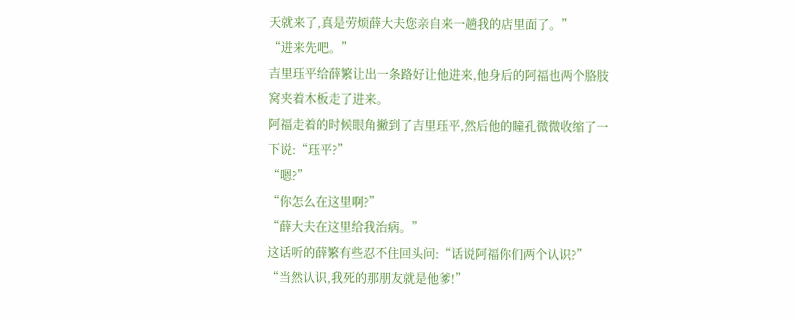天就来了,真是劳烦薛大夫您亲自来一趟我的店里面了。”
“进来先吧。”
吉里珏平给薛繁让出一条路好让他进来,他身后的阿福也两个胳肢窝夹着木板走了进来。
阿福走着的时候眼角撇到了吉里珏平,然后他的瞳孔微微收缩了一下说:“珏平?”
“嗯?”
“你怎么在这里啊?”
“薛大夫在这里给我治病。”
这话听的薛繁有些忍不住回头问:“话说阿福你们两个认识?”
“当然认识,我死的那朋友就是他爹!”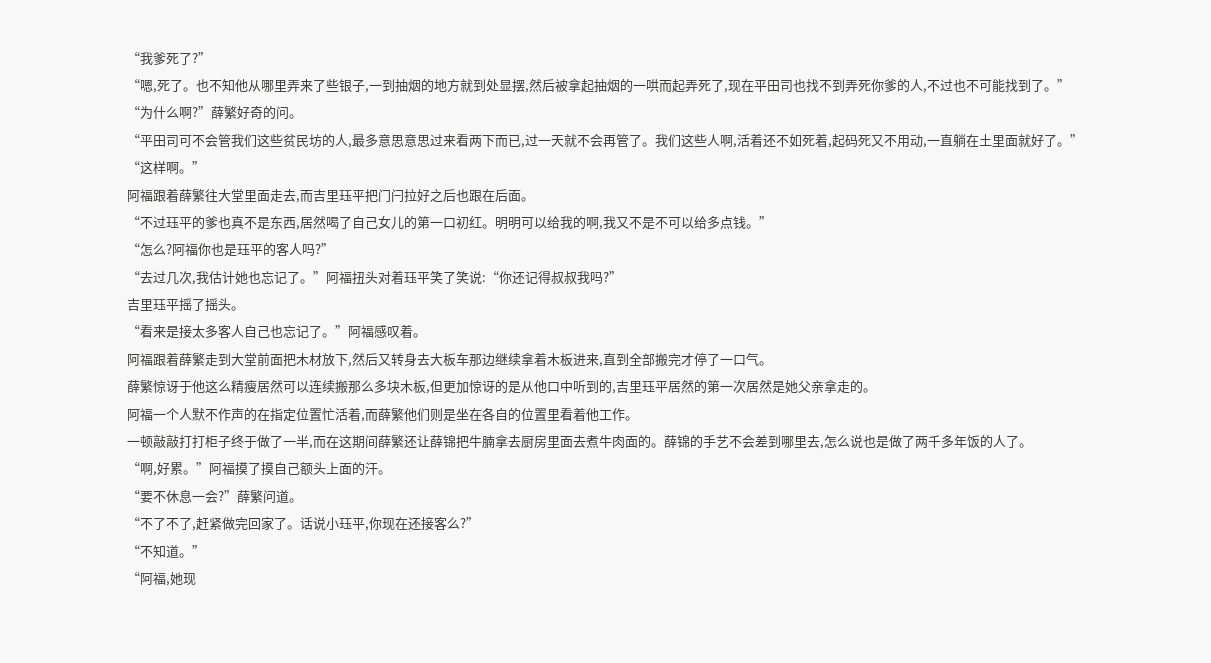“我爹死了?”
“嗯,死了。也不知他从哪里弄来了些银子,一到抽烟的地方就到处显摆,然后被拿起抽烟的一哄而起弄死了,现在平田司也找不到弄死你爹的人,不过也不可能找到了。”
“为什么啊?”薛繁好奇的问。
“平田司可不会管我们这些贫民坊的人,最多意思意思过来看两下而已,过一天就不会再管了。我们这些人啊,活着还不如死着,起码死又不用动,一直躺在土里面就好了。”
“这样啊。”
阿福跟着薛繁往大堂里面走去,而吉里珏平把门闩拉好之后也跟在后面。
“不过珏平的爹也真不是东西,居然喝了自己女儿的第一口初红。明明可以给我的啊,我又不是不可以给多点钱。”
“怎么?阿福你也是珏平的客人吗?”
“去过几次,我估计她也忘记了。”阿福扭头对着珏平笑了笑说:“你还记得叔叔我吗?”
吉里珏平摇了摇头。
“看来是接太多客人自己也忘记了。”阿福感叹着。
阿福跟着薛繁走到大堂前面把木材放下,然后又转身去大板车那边继续拿着木板进来,直到全部搬完才停了一口气。
薛繁惊讶于他这么精瘦居然可以连续搬那么多块木板,但更加惊讶的是从他口中听到的,吉里珏平居然的第一次居然是她父亲拿走的。
阿福一个人默不作声的在指定位置忙活着,而薛繁他们则是坐在各自的位置里看着他工作。
一顿敲敲打打柜子终于做了一半,而在这期间薛繁还让薛锦把牛腩拿去厨房里面去煮牛肉面的。薛锦的手艺不会差到哪里去,怎么说也是做了两千多年饭的人了。
“啊,好累。”阿福摸了摸自己额头上面的汗。
“要不休息一会?”薛繁问道。
“不了不了,赶紧做完回家了。话说小珏平,你现在还接客么?”
“不知道。”
“阿福,她现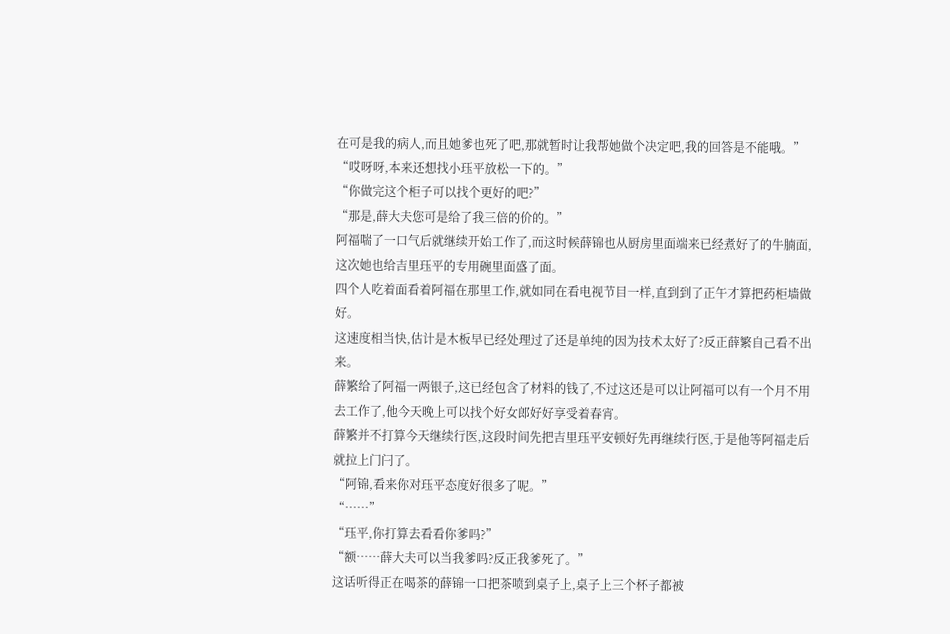在可是我的病人,而且她爹也死了吧,那就暂时让我帮她做个决定吧,我的回答是不能哦。”
“哎呀呀,本来还想找小珏平放松一下的。”
“你做完这个柜子可以找个更好的吧?”
“那是,薛大夫您可是给了我三倍的价的。”
阿福喘了一口气后就继续开始工作了,而这时候薛锦也从厨房里面端来已经煮好了的牛腩面,这次她也给吉里珏平的专用碗里面盛了面。
四个人吃着面看着阿福在那里工作,就如同在看电视节目一样,直到到了正午才算把药柜墙做好。
这速度相当快,估计是木板早已经处理过了还是单纯的因为技术太好了?反正薛繁自己看不出来。
薛繁给了阿福一两银子,这已经包含了材料的钱了,不过这还是可以让阿福可以有一个月不用去工作了,他今天晚上可以找个好女郎好好享受着春宵。
薛繁并不打算今天继续行医,这段时间先把吉里珏平安顿好先再继续行医,于是他等阿福走后就拉上门闩了。
“阿锦,看来你对珏平态度好很多了呢。”
“……”
“珏平,你打算去看看你爹吗?”
“额……薛大夫可以当我爹吗?反正我爹死了。”
这话听得正在喝茶的薛锦一口把茶喷到桌子上,桌子上三个杯子都被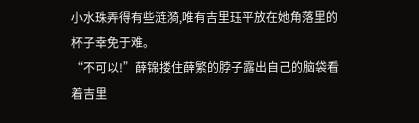小水珠弄得有些涟漪,唯有吉里珏平放在她角落里的杯子幸免于难。
“不可以!”薛锦搂住薛繁的脖子露出自己的脑袋看着吉里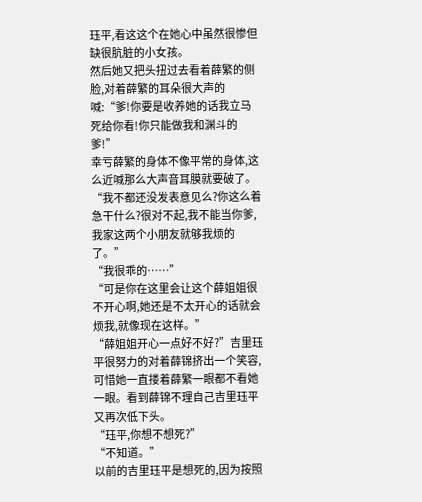珏平,看这这个在她心中虽然很惨但缺很肮脏的小女孩。
然后她又把头扭过去看着薛繁的侧脸,对着薛繁的耳朵很大声的喊:“爹!你要是收养她的话我立马死给你看!你只能做我和渊斗的爹!”
幸亏薛繁的身体不像平常的身体,这么近喊那么大声音耳膜就要破了。
“我不都还没发表意见么?你这么着急干什么?很对不起,我不能当你爹,我家这两个小朋友就够我烦的了。”
“我很乖的……”
“可是你在这里会让这个薛姐姐很不开心啊,她还是不太开心的话就会烦我,就像现在这样。”
“薛姐姐开心一点好不好?”吉里珏平很努力的对着薛锦挤出一个笑容,可惜她一直搂着薛繁一眼都不看她一眼。看到薛锦不理自己吉里珏平又再次低下头。
“珏平,你想不想死?”
“不知道。”
以前的吉里珏平是想死的,因为按照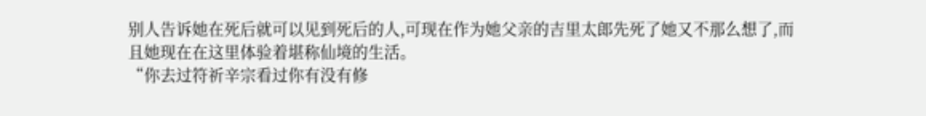别人告诉她在死后就可以见到死后的人,可现在作为她父亲的吉里太郎先死了她又不那么想了,而且她现在在这里体验着堪称仙境的生活。
“你去过符祈辛宗看过你有没有修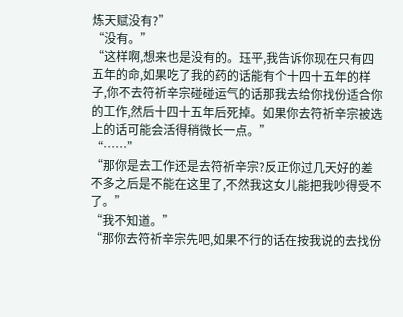炼天赋没有?”
“没有。”
“这样啊,想来也是没有的。珏平,我告诉你现在只有四五年的命,如果吃了我的药的话能有个十四十五年的样子,你不去符祈辛宗碰碰运气的话那我去给你找份适合你的工作,然后十四十五年后死掉。如果你去符祈辛宗被选上的话可能会活得稍微长一点。”
“……”
“那你是去工作还是去符祈辛宗?反正你过几天好的差不多之后是不能在这里了,不然我这女儿能把我吵得受不了。”
“我不知道。”
“那你去符祈辛宗先吧,如果不行的话在按我说的去找份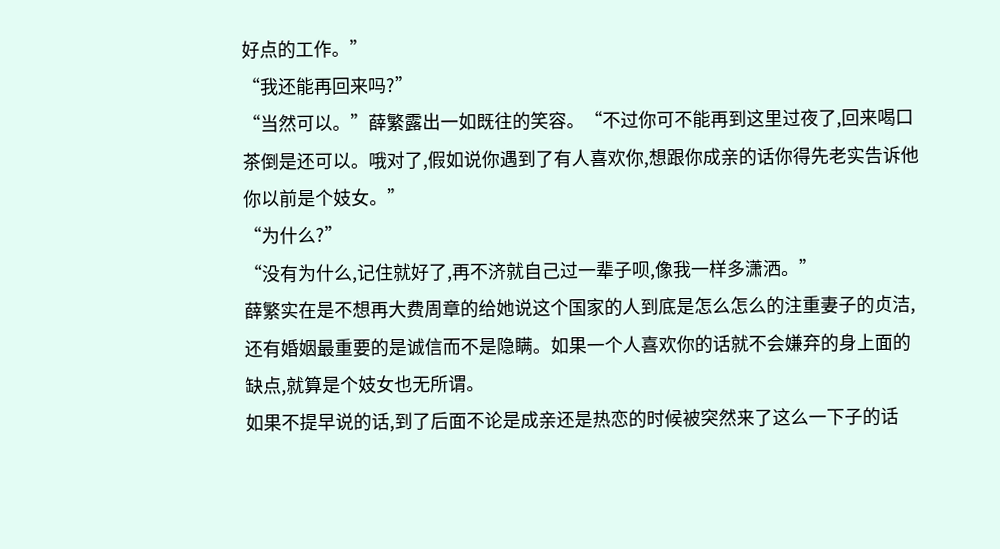好点的工作。”
“我还能再回来吗?”
“当然可以。”薛繁露出一如既往的笑容。“不过你可不能再到这里过夜了,回来喝口茶倒是还可以。哦对了,假如说你遇到了有人喜欢你,想跟你成亲的话你得先老实告诉他你以前是个妓女。”
“为什么?”
“没有为什么,记住就好了,再不济就自己过一辈子呗,像我一样多潇洒。”
薛繁实在是不想再大费周章的给她说这个国家的人到底是怎么怎么的注重妻子的贞洁,还有婚姻最重要的是诚信而不是隐瞒。如果一个人喜欢你的话就不会嫌弃的身上面的缺点,就算是个妓女也无所谓。
如果不提早说的话,到了后面不论是成亲还是热恋的时候被突然来了这么一下子的话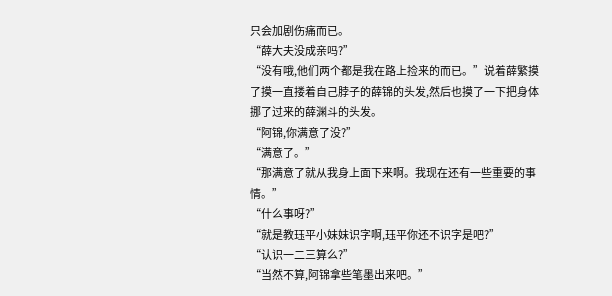只会加剧伤痛而已。
“薛大夫没成亲吗?”
“没有哦,他们两个都是我在路上捡来的而已。”说着薛繁摸了摸一直搂着自己脖子的薛锦的头发,然后也摸了一下把身体挪了过来的薛渊斗的头发。
“阿锦,你满意了没?”
“满意了。”
“那满意了就从我身上面下来啊。我现在还有一些重要的事情。”
“什么事呀?”
“就是教珏平小妹妹识字啊,珏平你还不识字是吧?”
“认识一二三算么?”
“当然不算,阿锦拿些笔墨出来吧。”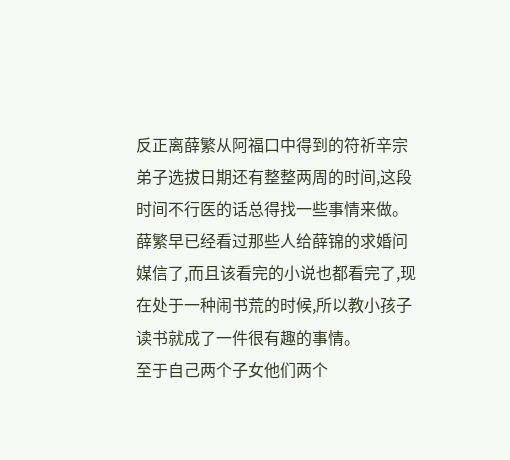反正离薛繁从阿福口中得到的符祈辛宗弟子选拔日期还有整整两周的时间,这段时间不行医的话总得找一些事情来做。
薛繁早已经看过那些人给薛锦的求婚问媒信了,而且该看完的小说也都看完了,现在处于一种闹书荒的时候,所以教小孩子读书就成了一件很有趣的事情。
至于自己两个子女他们两个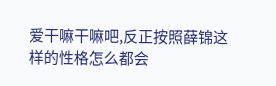爱干嘛干嘛吧,反正按照薛锦这样的性格怎么都会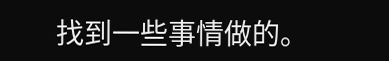找到一些事情做的。